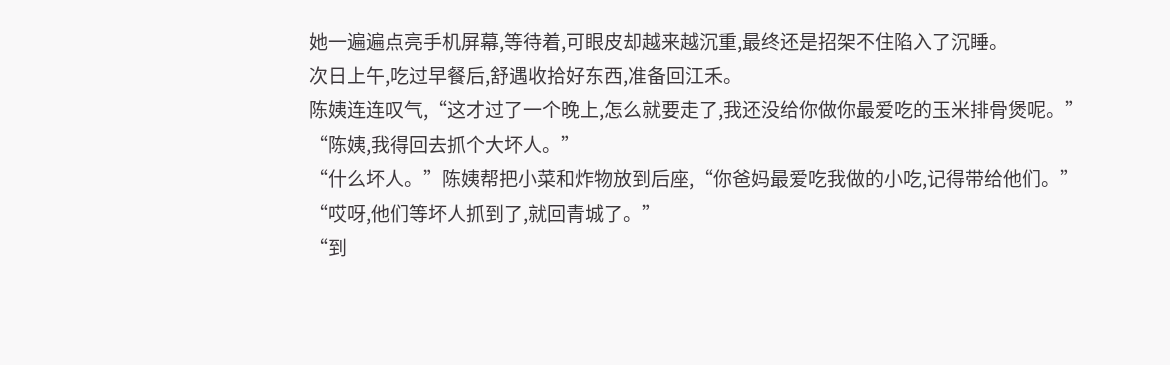她一遍遍点亮手机屏幕,等待着,可眼皮却越来越沉重,最终还是招架不住陷入了沉睡。
次日上午,吃过早餐后,舒遇收拾好东西,准备回江禾。
陈姨连连叹气,“这才过了一个晚上,怎么就要走了,我还没给你做你最爱吃的玉米排骨煲呢。”
“陈姨,我得回去抓个大坏人。”
“什么坏人。”陈姨帮把小菜和炸物放到后座,“你爸妈最爱吃我做的小吃,记得带给他们。”
“哎呀,他们等坏人抓到了,就回青城了。”
“到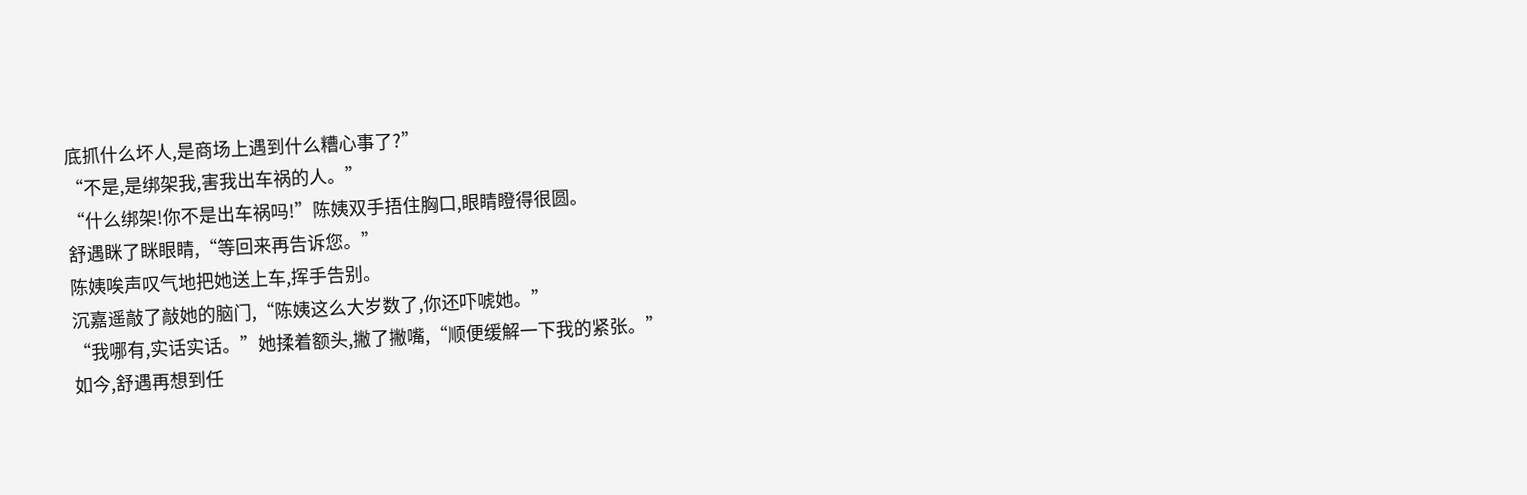底抓什么坏人,是商场上遇到什么糟心事了?”
“不是,是绑架我,害我出车祸的人。”
“什么绑架!你不是出车祸吗!”陈姨双手捂住胸口,眼睛瞪得很圆。
舒遇眯了眯眼睛,“等回来再告诉您。”
陈姨唉声叹气地把她送上车,挥手告别。
沉嘉遥敲了敲她的脑门,“陈姨这么大岁数了,你还吓唬她。”
“我哪有,实话实话。”她揉着额头,撇了撇嘴,“顺便缓解一下我的紧张。”
如今,舒遇再想到任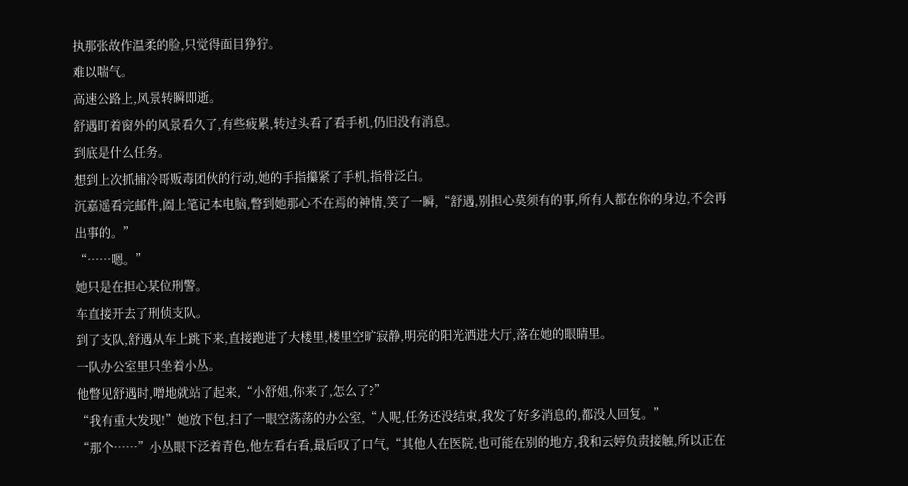执那张故作温柔的脸,只觉得面目狰狞。
难以喘气。
高速公路上,风景转瞬即逝。
舒遇盯着窗外的风景看久了,有些疲累,转过头看了看手机,仍旧没有消息。
到底是什么任务。
想到上次抓捕冷哥贩毒团伙的行动,她的手指攥紧了手机,指骨泛白。
沉嘉遥看完邮件,阖上笔记本电脑,瞥到她那心不在焉的神情,笑了一瞬,“舒遇,别担心莫须有的事,所有人都在你的身边,不会再出事的。”
“……嗯。”
她只是在担心某位刑警。
车直接开去了刑侦支队。
到了支队,舒遇从车上跳下来,直接跑进了大楼里,楼里空旷寂静,明亮的阳光洒进大厅,落在她的眼睛里。
一队办公室里只坐着小丛。
他瞥见舒遇时,噌地就站了起来,“小舒姐,你来了,怎么了?”
“我有重大发现!”她放下包,扫了一眼空荡荡的办公室,“人呢,任务还没结束,我发了好多消息的,都没人回复。”
“那个……”小丛眼下泛着青色,他左看右看,最后叹了口气,“其他人在医院,也可能在别的地方,我和云婷负责接触,所以正在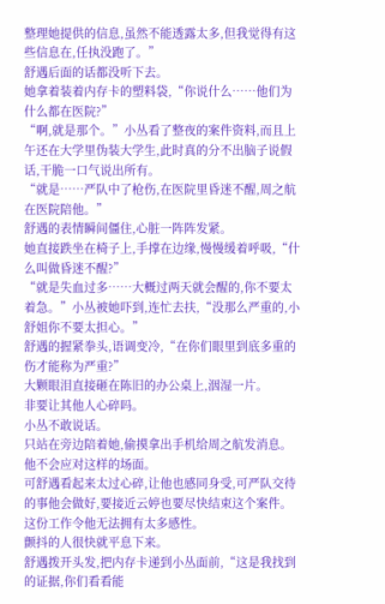整理她提供的信息,虽然不能透露太多,但我觉得有这些信息在,任执没跑了。”
舒遇后面的话都没听下去。
她拿着装着内存卡的塑料袋,“你说什么……他们为什么都在医院?”
“啊,就是那个。”小丛看了整夜的案件资料,而且上午还在大学里伪装大学生,此时真的分不出脑子说假话,干脆一口气说出所有。
“就是……严队中了枪伤,在医院里昏迷不醒,周之航在医院陪他。”
舒遇的表情瞬间僵住,心脏一阵阵发紧。
她直接跌坐在椅子上,手撑在边缘,慢慢缓着呼吸,“什么叫做昏迷不醒?”
“就是失血过多……大概过两天就会醒的,你不要太着急。”小丛被她吓到,连忙去扶,“没那么严重的,小舒姐你不要太担心。”
舒遇的握紧拳头,语调变冷,“在你们眼里到底多重的伤才能称为严重?”
大颗眼泪直接砸在陈旧的办公桌上,洇湿一片。
非要让其他人心碎吗。
小丛不敢说话。
只站在旁边陪着她,偷摸拿出手机给周之航发消息。
他不会应对这样的场面。
可舒遇看起来太过心碎,让他也感同身受,可严队交待的事他会做好,要接近云婷也要尽快结束这个案件。
这份工作令他无法拥有太多感性。
颤抖的人很快就平息下来。
舒遇拨开头发,把内存卡递到小丛面前,“这是我找到的证据,你们看看能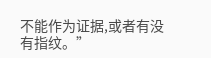不能作为证据,或者有没有指纹。”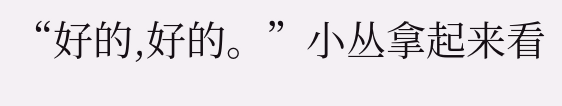“好的,好的。”小丛拿起来看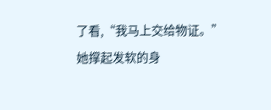了看,“我马上交给物证。”
她撑起发软的身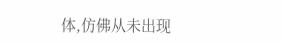体,仿佛从未出现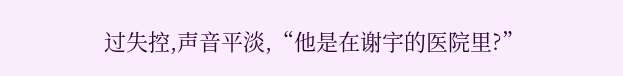过失控,声音平淡,“他是在谢宇的医院里?”